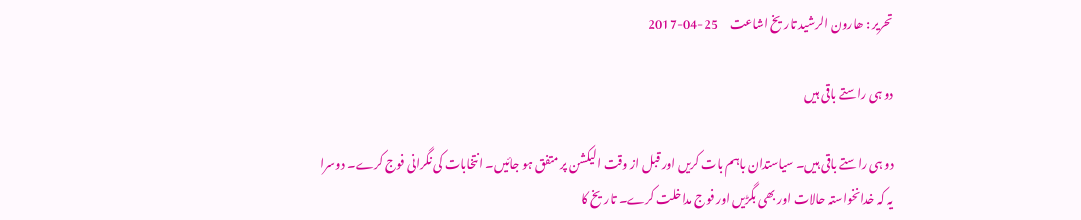تحریر : ھارون الرشید تاریخ اشاعت     25-04-2017

دو ہی راستے باقی ہیں

دو ہی راستے باقی ہیں۔ سیاستدان باہم بات کریں اور قبل از وقت الیکشن پر متفق ہو جائیں۔ انتخابات کی نگرانی فوج کرے۔ دوسرا یہ کہ خدانخواستہ حالات اور بھی بگڑیں اور فوج مداخلت کرے۔ تاریخ کا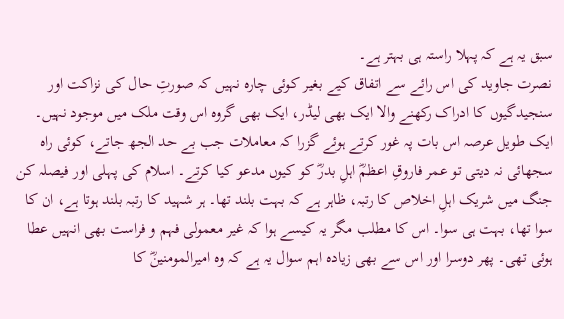سبق یہ ہے کہ پہلا راستہ ہی بہتر ہے۔
نصرت جاوید کی اس رائے سے اتفاق کیے بغیر کوئی چارہ نہیں کہ صورتِ حال کی نزاکت اور سنجیدگیوں کا ادراک رکھنے والا ایک بھی لیڈر، ایک بھی گروہ اس وقت ملک میں موجود نہیں۔
ایک طویل عرصہ اس بات پہ غور کرتے ہوئے گزرا کہ معاملات جب بے حد الجھ جاتے، کوئی راہ سجھائی نہ دیتی تو عمر فاروقِ اعظمؓ اہلِ بدرؓ کو کیوں مدعو کیا کرتے۔ اسلام کی پہلی اور فیصلہ کن جنگ میں شریک اہلِ اخلاص کا رتبہ، ظاہر ہے کہ بہت بلند تھا۔ ہر شہید کا رتبہ بلند ہوتا ہے، ان کا سوا تھا، بہت ہی سوا۔ اس کا مطلب مگر یہ کیسے ہوا کہ غیر معمولی فہم و فراست بھی انہیں عطا ہوئی تھی۔ پھر دوسرا اور اس سے بھی زیادہ اہم سوال یہ ہے کہ وہ امیرالمومنینؓ کا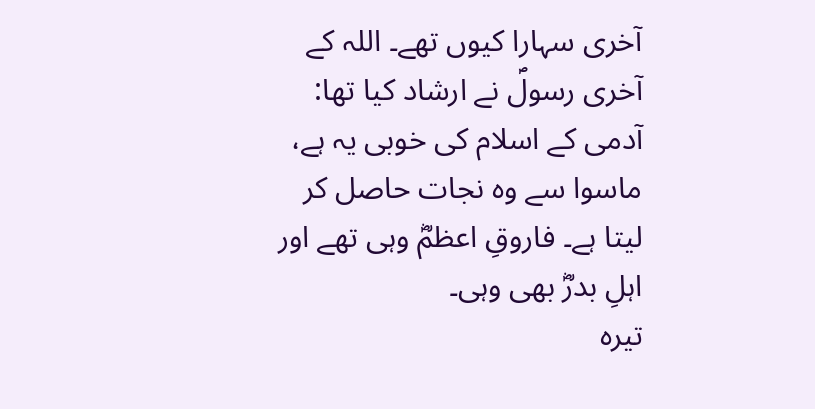آخری سہارا کیوں تھے۔ اللہ کے آخری رسولؐ نے ارشاد کیا تھا: آدمی کے اسلام کی خوبی یہ ہے، ماسوا سے وہ نجات حاصل کر لیتا ہے۔ فاروقِ اعظمؓ وہی تھے اور اہلِ بدرؓ بھی وہی۔
تیرہ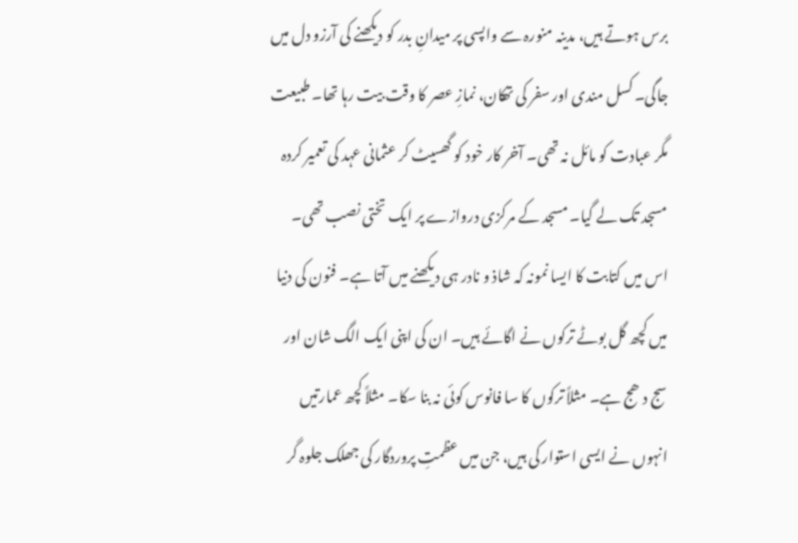برس ہوتے ہیں، مدینہ منورہ سے واپسی پر میدانِ بدر کو دیکھنے کی آرزو دل میں جاگی۔ کسل مندی اور سفر کی تھکان، نمازِ عصر کا وقت بیت رہا تھا۔ طبیعت مگر عبادت کو مائل نہ تھی۔ آخر کار خود کو گھسیٹ کر عثمانی عہد کی تعمیر کردہ مسجد تک لے گیا۔ مسجد کے مرکزی دروازے پر ایک تختی نصب تھی۔ اس میں کتابت کا ایسا نمونہ کہ شاذ و نادر ہی دیکھنے میں آتا ہے۔ فنون کی دنیا میں کچھ گل بوٹے ترکوں نے اگائے ہیں۔ ان کی اپنی ایک الگ شان اور سج دھج ہے۔ مثلاً ترکوں کا سا فانوس کوئی نہ بنا سکا۔ مثلاً کچھ عمارتیں انہوں نے ایسی استوار کی ہیں، جن میں عظمتِ پروردگار کی جھلک جلوہ گر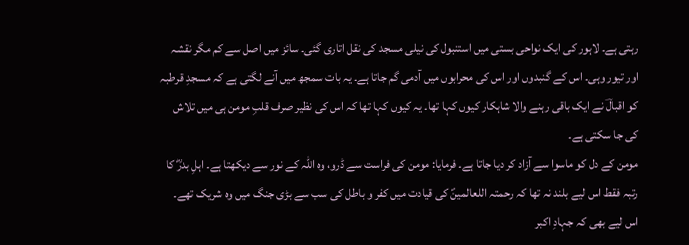رہتی ہے۔ لاہور کی ایک نواحی بستی میں استنبول کی نیلی مسجد کی نقل اتاری گئی۔ سائز میں اصل سے کم مگر نقشہ اور تیور وہی۔ اس کے گنبدوں اور اس کی محرابوں میں آدمی گم جاتا ہے۔ یہ بات سمجھ میں آنے لگتی ہے کہ مسجدِ قرطبہ کو اقبالؔ نے ایک باقی رہنے والا شاہکار کیوں کہا تھا۔ یہ کیوں کہا تھا کہ اس کی نظیر صرف قلبِ مومن ہی میں تلاش کی جا سکتی ہے۔
مومن کے دل کو ماسوا سے آزاد کر دیا جاتا ہے۔ فرمایا: مومن کی فراست سے ڈرو، وہ اللہ کے نور سے دیکھتا ہے۔ اہلِ بدرؓ کا رتبہ فقط اس لیے بلند نہ تھا کہ رحمتہ اللعالمینؐ کی قیادت میں کفر و باطل کی سب سے بڑی جنگ میں وہ شریک تھے۔ اس لیے بھی کہ جہادِ اکبر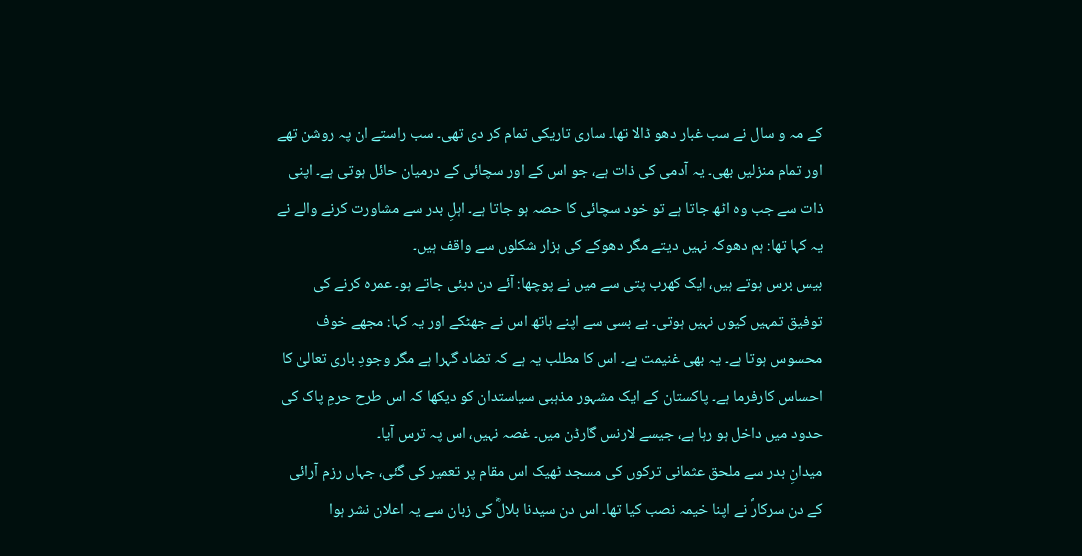کے مہ و سال نے سب غبار دھو ڈالا تھا۔ ساری تاریکی تمام کر دی تھی۔ سب راستے ان پہ روشن تھے اور تمام منزلیں بھی۔ یہ آدمی کی ذات ہے، جو اس کے اور سچائی کے درمیان حائل ہوتی ہے۔ اپنی ذات سے جب وہ اٹھ جاتا ہے تو خود سچائی کا حصہ ہو جاتا ہے۔ اہلِ بدر سے مشاورت کرنے والے نے یہ کہا تھا: ہم دھوکہ نہیں دیتے مگر دھوکے کی ہزار شکلوں سے واقف ہیں۔
بیس برس ہوتے ہیں، ایک کھرب پتی سے میں نے پوچھا: آئے دن دبئی جاتے ہو۔ عمرہ کرنے کی توفیق تمہیں کیوں نہیں ہوتی۔ بے بسی سے اپنے ہاتھ اس نے جھٹکے اور یہ کہا: مجھے خوف محسوس ہوتا ہے۔ یہ بھی غنیمت ہے۔ اس کا مطلب یہ ہے کہ تضاد گہرا ہے مگر وجودِ باری تعالیٰ کا احساس کارفرما ہے۔ پاکستان کے ایک مشہور مذہبی سیاستدان کو دیکھا کہ اس طرح حرمِ پاک کی حدود میں داخل ہو رہا ہے، جیسے لارنس گارڈن میں۔ غصہ نہیں، اس پہ ترس آیا۔
میدانِ بدر سے ملحق عثمانی ترکوں کی مسجد ٹھیک اس مقام پر تعمیر کی گئی، جہاں رزم آرائی کے دن سرکارؐ نے اپنا خیمہ نصب کیا تھا۔ اس دن سیدنا بلالؓ کی زبان سے یہ اعلان نشر ہوا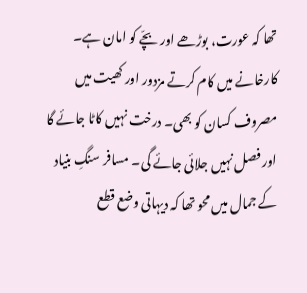تھا کہ عورت، بوڑھے اور بچّے کو امان ہے۔ کارخانے میں کام کرتے مزدور اور کھیت میں مصروف کسان کو بھی۔ درخت نہیں کاٹا جائے گا اور فصل نہیں جلائی جائے گی۔ مسافر سنگِ بنیاد کے جمال میں محو تھا کہ دیہاتی وضع قطع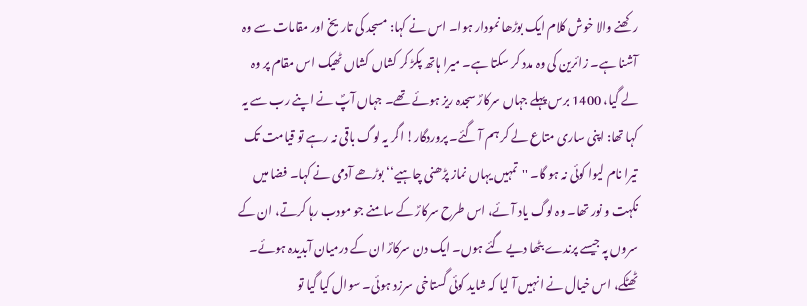رکھنے والا خوش کلام ایک بوڑھا نمودار ہوا۔ اس نے کہا: مسجد کی تاریخ اور مقامات سے وہ آشنا ہے۔ زائرین کی وہ مدد کر سکتا ہے۔ میرا ہاتھ پکڑ کر کشاں کشاں ٹھیک اس مقام پر وہ لے گیا، 1400 برس پہلے جہاں سرکارؐ سجدہ ریز ہوئے تھے۔ جہاں آپؐ نے اپنے رب سے یہ کہا تھا: اپنی ساری متاع لے کر ہم آ گئے۔ پروردگار! اگر یہ لوگ باقی نہ رہے تو قیامت تک تیرا نام لیوا کوئی نہ ہو گا۔ ''تمہیں یہاں نماز پڑھنی چاہیے‘‘ بوڑھے آدمی نے کہا۔ فضا میں نکہت و نور تھا۔ وہ لوگ یاد آئے، اس طرح سرکارؐ کے سامنے جو مودب رہا کرتے، ان کے سروں پہ جیسے پرندے بٹھا دیے گئے ہوں۔ ایک دن سرکارؐ ان کے درمیان آبدیدہ ہوئے۔ ٹھٹکے، اس خیال نے انہیں آ لیا کہ شاید کوئی گستاخی سرزد ہوئی۔ سوال کیا گیا تو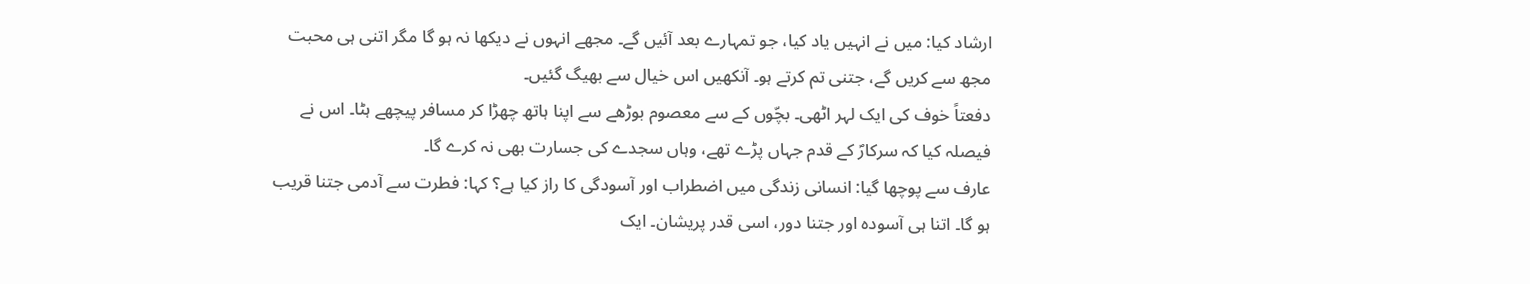ارشاد کیا: میں نے انہیں یاد کیا، جو تمہارے بعد آئیں گے۔ مجھے انہوں نے دیکھا نہ ہو گا مگر اتنی ہی محبت مجھ سے کریں گے، جتنی تم کرتے ہو۔ آنکھیں اس خیال سے بھیگ گئیں۔
دفعتاً خوف کی ایک لہر اٹھی۔ بچّوں کے سے معصوم بوڑھے سے اپنا ہاتھ چھڑا کر مسافر پیچھے ہٹا۔ اس نے فیصلہ کیا کہ سرکارؐ کے قدم جہاں پڑے تھے، وہاں سجدے کی جسارت بھی نہ کرے گا۔
عارف سے پوچھا گیا: انسانی زندگی میں اضطراب اور آسودگی کا راز کیا ہے؟ کہا: فطرت سے آدمی جتنا قریب ہو گا۔ اتنا ہی آسودہ اور جتنا دور، اسی قدر پریشان۔ ایک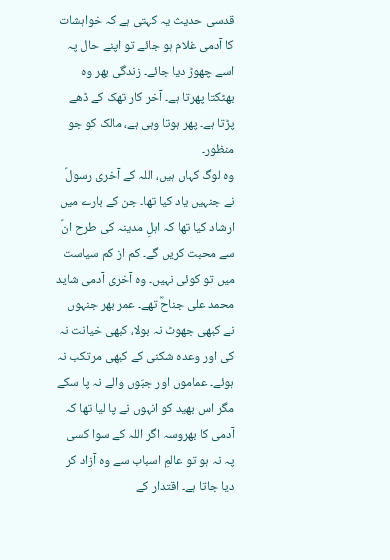قدسی حدیث یہ کہتی ہے کہ خواہشات کا آدمی غلام ہو جائے تو اپنے حال پہ اسے چھوڑ دیا جائے۔ زندگی بھر وہ بھٹکتا پھرتا ہے۔ آخر کار تھک کے ڈھے پڑتا ہے۔ پھر ہوتا وہی ہے، مالک کو جو منظور۔
وہ لوگ کہاں ہیں، اللہ کے آخری رسولؐ نے جنہیں یاد کیا تھا۔ جن کے بارے میں ارشاد کیا تھا کہ اہلِ مدینہ کی طرح انؐ سے محبت کریں گے۔ کم از کم سیاست میں تو کوئی نہیں۔ وہ آخری آدمی شاید محمد علی جناحؒ تھے۔ عمر بھر جنہوں نے کبھی جھوٹ نہ بولا، کبھی خیانت نہ کی اور وعدہ شکنی کے کبھی مرتکب نہ ہوئے۔ عماموں اور جبّوں والے نہ پا سکے مگر اس بھید کو انہوں نے پا لیا تھا کہ آدمی کا بھروسہ اگر اللہ کے سوا کسی پہ نہ ہو تو عالمِ اسباب سے وہ آزاد کر دیا جاتا ہے۔ اقتدار کے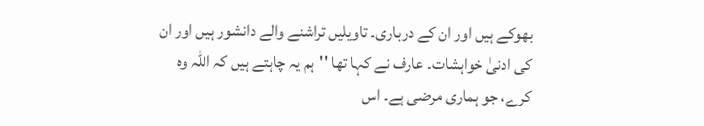بھوکے ہیں اور ان کے درباری۔ تاویلیں تراشنے والے دانشور ہیں اور ان کی ادنیٰ خواہشات۔ عارف نے کہا تھا ''ہم یہ چاہتے ہیں کہ اللہ وہ کرے، جو ہماری مرضی ہے۔ اس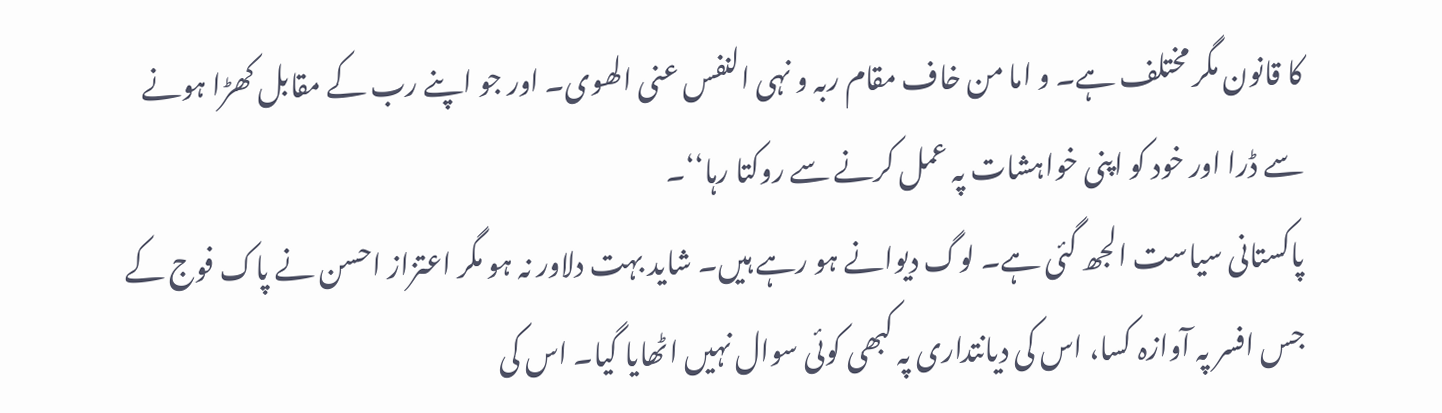کا قانون مگر مختلف ہے۔ و اما من خاف مقام ربہ و نہی النفس عنی الھوی۔ اور جو اپنے رب کے مقابل کھڑا ہونے سے ڈرا اور خود کو اپنی خواہشات پہ عمل کرنے سے روکتا رہا‘‘۔
پاکستانی سیاست الجھ گئی ہے۔ لوگ دیوانے ہو رہے ہیں۔ شاید بہت دلاور نہ ہو مگر اعتزاز احسن نے پاک فوج کے جس افسر پہ آوازہ کسا، اس کی دیانتداری پہ کبھی کوئی سوال نہیں اٹھایا گیا۔ اس کی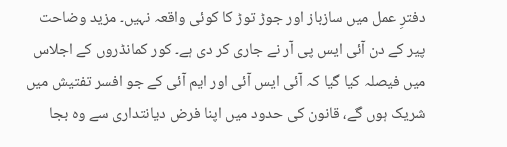دفترِ عمل میں سازباز اور جوڑ توڑ کا کوئی واقعہ نہیں۔ مزید وضاحت پیر کے دن آئی ایس پی آر نے جاری کر دی ہے۔ کور کمانڈروں کے اجلاس میں فیصلہ کیا گیا کہ آئی ایس آئی اور ایم آئی کے جو افسر تفتیش میں شریک ہوں گے، قانون کی حدود میں اپنا فرض دیانتداری سے وہ بجا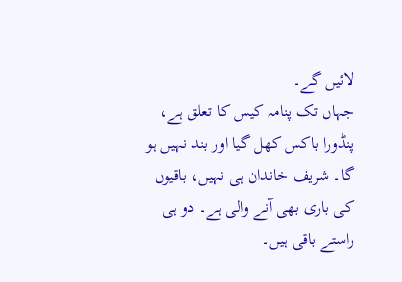لائیں گے۔
جہاں تک پنامہ کیس کا تعلق ہے، پنڈورا باکس کھل گیا اور بند نہیں ہو گا۔ شریف خاندان ہی نہیں، باقیوں کی باری بھی آنے والی ہے۔ دو ہی راستے باقی ہیں۔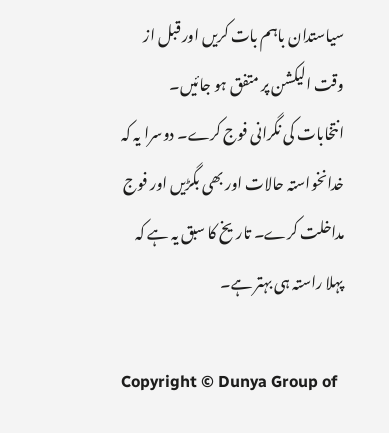سیاستدان باہم بات کریں اور قبل از وقت الیکشن پر متفق ہو جائیں۔ انتخابات کی نگرانی فوج کرے۔ دوسرا یہ کہ خدانخواستہ حالات اور بھی بگڑیں اور فوج مداخلت کرے۔ تاریخ کا سبق یہ ہے کہ پہلا راستہ ہی بہتر ہے۔

Copyright © Dunya Group of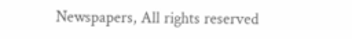Newspapers, All rights reserved